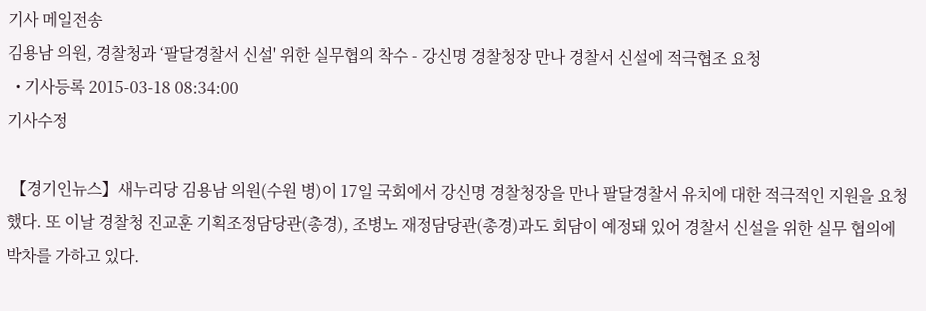기사 메일전송
김용남 의원, 경찰청과 ‘팔달경찰서 신설' 위한 실무협의 착수 - 강신명 경찰청장 만나 경찰서 신설에 적극협조 요청
  • 기사등록 2015-03-18 08:34:00
기사수정

 【경기인뉴스】새누리당 김용남 의원(수원 병)이 17일 국회에서 강신명 경찰청장을 만나 팔달경찰서 유치에 대한 적극적인 지원을 요청했다. 또 이날 경찰청 진교훈 기획조정담당관(총경), 조병노 재정담당관(총경)과도 회담이 예정돼 있어 경찰서 신설을 위한 실무 협의에 박차를 가하고 있다.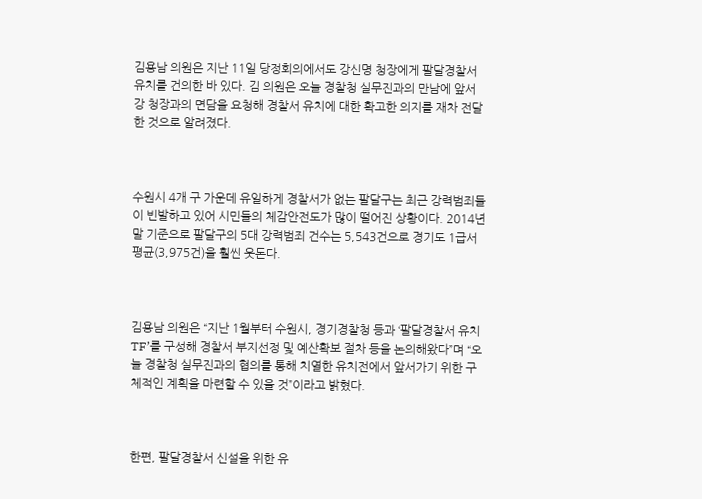김용남 의원은 지난 11일 당정회의에서도 강신명 청장에게 팔달경찰서 유치를 건의한 바 있다. 김 의원은 오늘 경찰청 실무진과의 만남에 앞서 강 청장과의 면담을 요청해 경찰서 유치에 대한 확고한 의지를 재차 전달한 것으로 알려졌다.



수원시 4개 구 가운데 유일하게 경찰서가 없는 팔달구는 최근 강력범죄들이 빈발하고 있어 시민들의 체감안전도가 많이 떨어진 상황이다. 2014년 말 기준으로 팔달구의 5대 강력범죄 건수는 5,543건으로 경기도 1급서 평균(3,975건)을 훨씬 웃돈다.



김용남 의원은 “지난 1월부터 수원시, 경기경찰청 등과 ‘팔달경찰서 유치 TF’를 구성해 경찰서 부지선정 및 예산확보 절차 등을 논의해왔다”며 “오늘 경찰청 실무진과의 협의를 통해 치열한 유치전에서 앞서가기 위한 구체적인 계획을 마련할 수 있을 것”이라고 밝혔다.



한편, 팔달경찰서 신설을 위한 유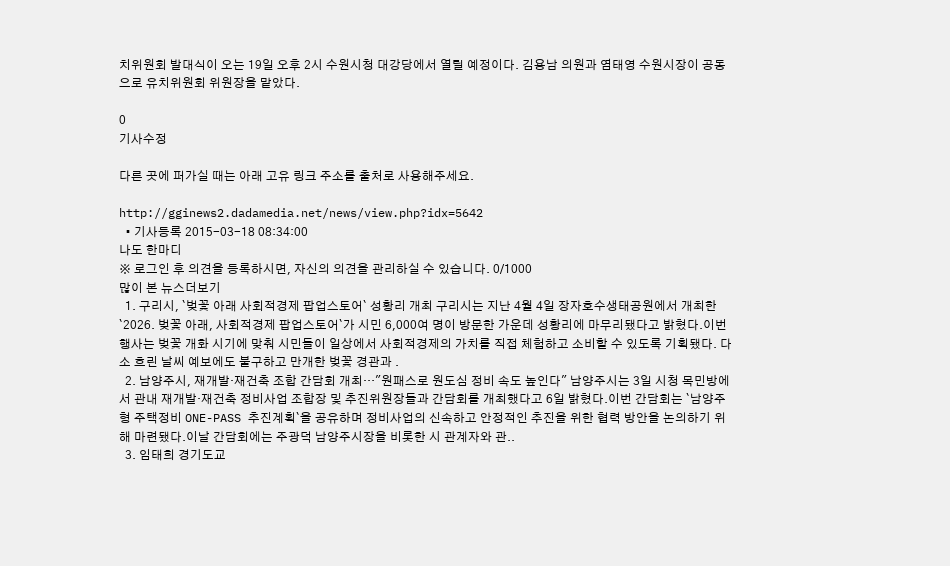치위원회 발대식이 오는 19일 오후 2시 수원시청 대강당에서 열릴 예정이다. 김용남 의원과 염태영 수원시장이 공동으로 유치위원회 위원장을 맡았다.

0
기사수정

다른 곳에 퍼가실 때는 아래 고유 링크 주소를 출처로 사용해주세요.

http://gginews2.dadamedia.net/news/view.php?idx=5642
  • 기사등록 2015-03-18 08:34:00
나도 한마디
※ 로그인 후 의견을 등록하시면, 자신의 의견을 관리하실 수 있습니다. 0/1000
많이 본 뉴스더보기
  1. 구리시, `벚꽃 아래 사회적경제 팝업스토어` 성황리 개최 구리시는 지난 4월 4일 장자호수생태공원에서 개최한 `2026. 벚꽃 아래, 사회적경제 팝업스토어`가 시민 6,000여 명이 방문한 가운데 성황리에 마무리됐다고 밝혔다.이번 행사는 벚꽃 개화 시기에 맞춰 시민들이 일상에서 사회적경제의 가치를 직접 체험하고 소비할 수 있도록 기획됐다. 다소 흐린 날씨 예보에도 불구하고 만개한 벚꽃 경관과 .
  2. 남양주시, 재개발·재건축 조합 간담회 개최…"원패스로 원도심 정비 속도 높인다" 남양주시는 3일 시청 목민방에서 관내 재개발·재건축 정비사업 조합장 및 추진위원장들과 간담회를 개최했다고 6일 밝혔다.이번 간담회는 `남양주형 주택정비 ONE-PASS 추진계획`을 공유하며 정비사업의 신속하고 안정적인 추진을 위한 협력 방안을 논의하기 위해 마련됐다.이날 간담회에는 주광덕 남양주시장을 비롯한 시 관계자와 관..
  3. 임태희 경기도교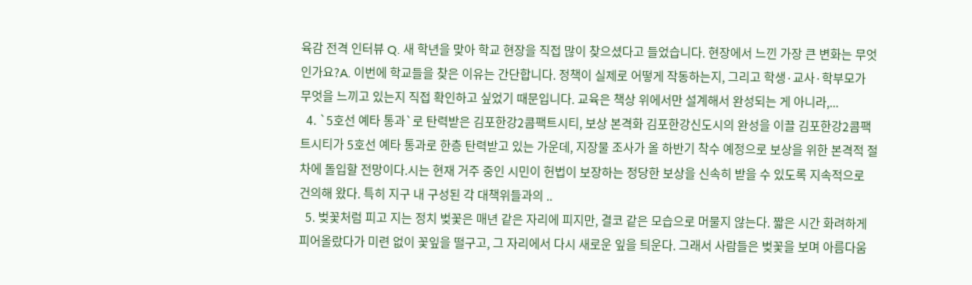육감 전격 인터뷰 Q. 새 학년을 맞아 학교 현장을 직접 많이 찾으셨다고 들었습니다. 현장에서 느낀 가장 큰 변화는 무엇인가요?A. 이번에 학교들을 찾은 이유는 간단합니다. 정책이 실제로 어떻게 작동하는지, 그리고 학생·교사·학부모가 무엇을 느끼고 있는지 직접 확인하고 싶었기 때문입니다. 교육은 책상 위에서만 설계해서 완성되는 게 아니라,...
  4. `5호선 예타 통과`로 탄력받은 김포한강2콤팩트시티, 보상 본격화 김포한강신도시의 완성을 이끌 김포한강2콤팩트시티가 5호선 예타 통과로 한층 탄력받고 있는 가운데, 지장물 조사가 올 하반기 착수 예정으로 보상을 위한 본격적 절차에 돌입할 전망이다.시는 현재 거주 중인 시민이 헌법이 보장하는 정당한 보상을 신속히 받을 수 있도록 지속적으로 건의해 왔다. 특히 지구 내 구성된 각 대책위들과의 ..
  5. 벚꽃처럼 피고 지는 정치 벚꽃은 매년 같은 자리에 피지만, 결코 같은 모습으로 머물지 않는다. 짧은 시간 화려하게 피어올랐다가 미련 없이 꽃잎을 떨구고, 그 자리에서 다시 새로운 잎을 틔운다. 그래서 사람들은 벚꽃을 보며 아름다움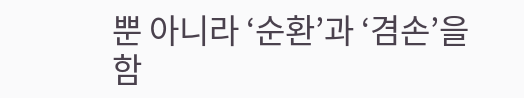뿐 아니라 ‘순환’과 ‘겸손’을 함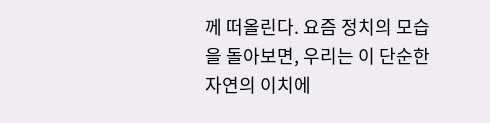께 떠올린다. 요즘 정치의 모습을 돌아보면, 우리는 이 단순한 자연의 이치에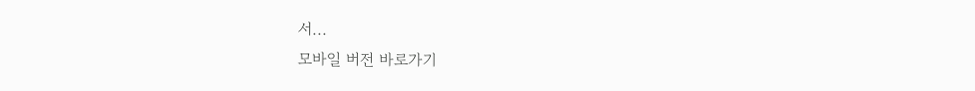서...
모바일 버전 바로가기